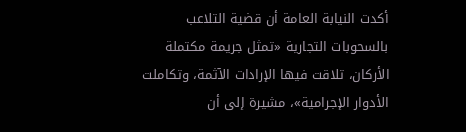أكدت النيابة العامة أن قضية التلاعب بالسحوبات التجارية «تمثل جريمة مكتملة الأركان، تلاقت فيها الإرادات الآثمة، وتكاملت الأدوار الإجرامية»، مشيرة إلى أن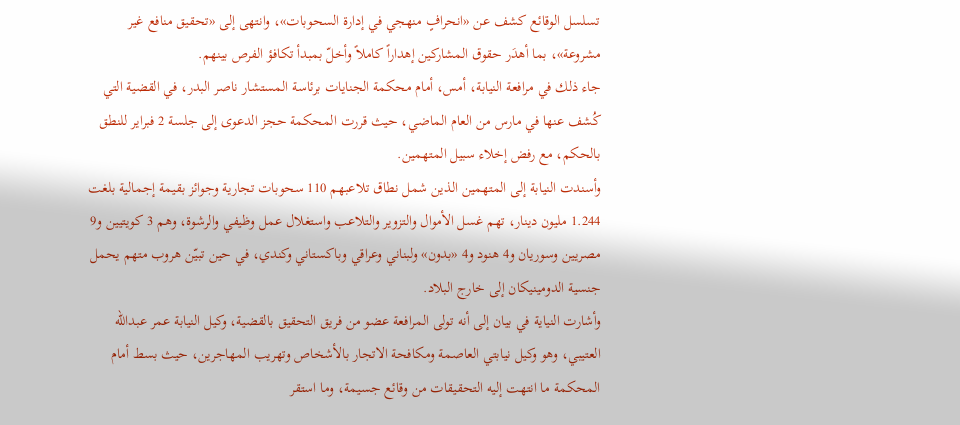تسلسل الوقائع كشف عن «انحرافٍ منهجي في إدارة السحوبات»، وانتهى إلى «تحقيق منافع غير مشروعة»، بما أهدَر حقوق المشاركين إهداراً كاملاً وأخلّ بمبدأ تكافؤ الفرص بينهم.
جاء ذلك في مرافعة النيابة، أمس، أمام محكمة الجنايات برئاسة المستشار ناصر البدر، في القضية التي كُشف عنها في مارس من العام الماضي، حيث قررت المحكمة حجز الدعوى إلى جلسة 2 فبراير للنطق بالحكم، مع رفض إخلاء سبيل المتهمين.
وأسندت النيابة إلى المتهمين الذين شمل نطاق تلاعبهم 110 سحوبات تجارية وجوائز بقيمة إجمالية بلغت 1.244 مليون دينار، تهم غسل الأموال والتزوير والتلاعب واستغلال عمل وظيفي والرشوة، وهم 3 كويتيين و9 مصريين وسوريان و4 هنود و4 «بدون» ولبناني وعراقي وباكستاني وكندي، في حين تبيّن هروب متهم يحمل جنسية الدومينيكان إلى خارج البلاد.
وأشارت النياية في بيان إلى أنه تولى المرافعة عضو من فريق التحقيق بالقضية، وكيل النيابة عمر عبدالله العتيبي، وهو وكيل نيابتي العاصمة ومكافحة الاتجار بالأشخاص وتهريب المهاجرين، حيث بسط أمام المحكمة ما انتهت إليه التحقيقات من وقائع جسيمة، وما استقر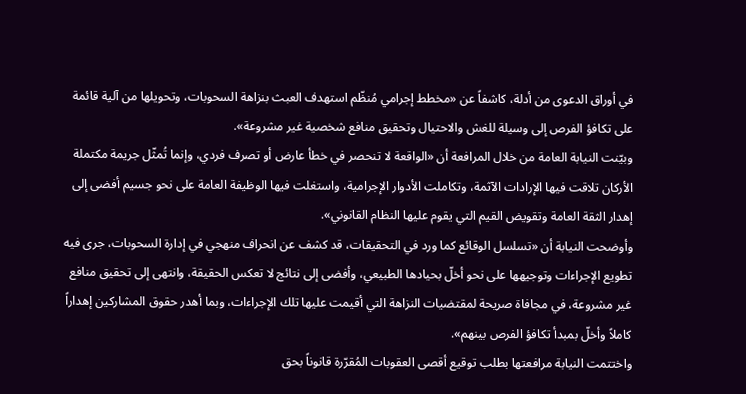في أوراق الدعوى من أدلة، كاشفاً عن «مخطط إجرامي مُنظّم استهدف العبث بنزاهة السحوبات، وتحويلها من آلية قائمة على تكافؤ الفرص إلى وسيلة للغش والاحتيال وتحقيق منافع شخصية غير مشروعة».
وبيّنت النيابة العامة من خلال المرافعة أن «الواقعة لا تنحصر في خطأ عارض أو تصرف فردي، وإنما تُمثّل جريمة مكتملة الأركان تلاقت فيها الإرادات الآثمة، وتكاملت الأدوار الإجرامية، واستغلت فيها الوظيفة العامة على نحو جسيم أفضى إلى إهدار الثقة العامة وتقويض القيم التي يقوم عليها النظام القانوني».
وأوضحت النيابة أن «تسلسل الوقائع كما ورد في التحقيقات، قد كشف عن انحراف منهجي في إدارة السحوبات، جرى فيه تطويع الإجراءات وتوجيهها على نحو أخلّ بحيادها الطبيعي، وأفضى إلى نتائج لا تعكس الحقيقة، وانتهى إلى تحقيق منافع غير مشروعة، في مجافاة صريحة لمقتضيات النزاهة التي أقيمت عليها تلك الإجراءات، وبما أهدر حقوق المشاركين إهداراً كاملاً وأخلّ بمبدأ تكافؤ الفرص بينهم».
واختتمت النيابة مرافعتها بطلب توقيع أقصى العقوبات المُقرّرة قانوناً بحق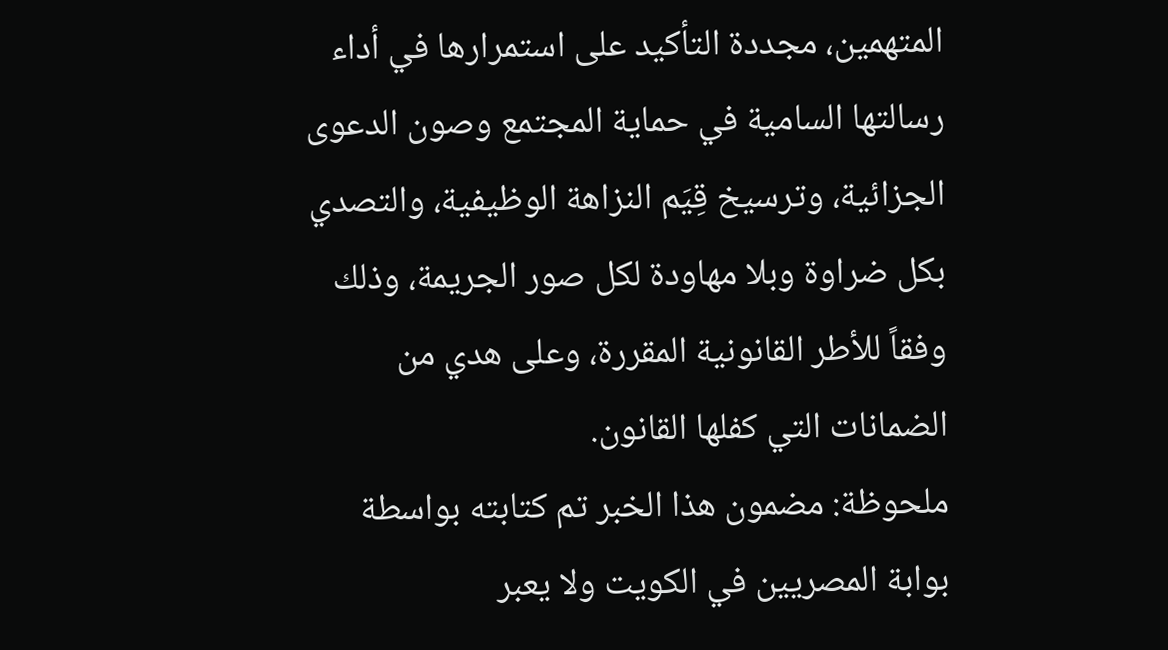المتهمين، مجددة التأكيد على استمرارها في أداء رسالتها السامية في حماية المجتمع وصون الدعوى الجزائية، وترسيخ قِيَم النزاهة الوظيفية، والتصدي بكل ضراوة وبلا مهاودة لكل صور الجريمة، وذلك وفقاً للأطر القانونية المقررة، وعلى هدي من الضمانات التي كفلها القانون.
ملحوظة: مضمون هذا الخبر تم كتابته بواسطة بوابة المصريين في الكويت ولا يعبر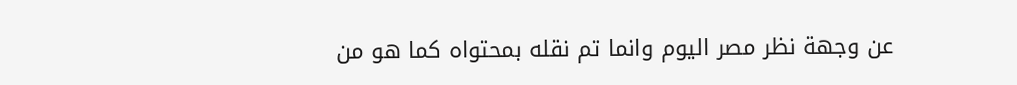عن وجهة نظر مصر اليوم وانما تم نقله بمحتواه كما هو من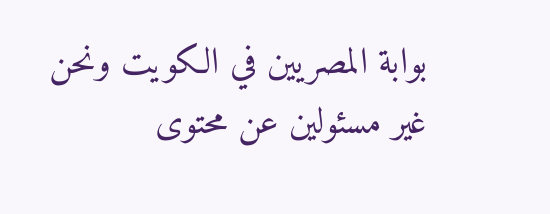بوابة المصريين في الكويت ونحن غير مسئولين عن محتوى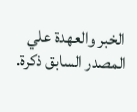الخبر والعهدة علي المصدر السابق ذكرة.